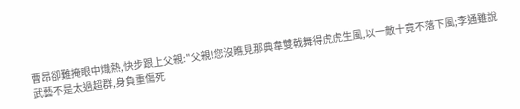曹昂卻難掩眼中熾熱,快步跟上父親:"父親!您沒瞧見那典韋雙戟舞得虎虎生風,以一敵十竟不落下風;李通雖說武藝不是太過超群,身負重傷死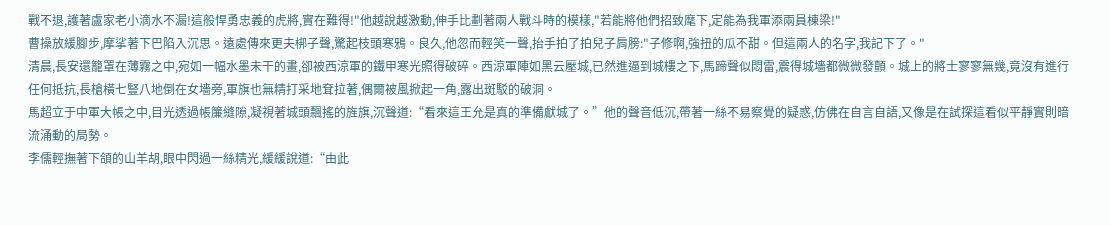戰不退,護著盧家老小滴水不漏!這般悍勇忠義的虎將,實在難得!"他越說越激動,伸手比劃著兩人戰斗時的模樣,"若能將他們招致麾下,定能為我軍添兩員棟梁!"
曹操放緩腳步,摩挲著下巴陷入沉思。遠處傳來更夫梆子聲,驚起枝頭寒鴉。良久,他忽而輕笑一聲,抬手拍了拍兒子肩膀:"子修啊,強扭的瓜不甜。但這兩人的名字,我記下了。"
清晨,長安還籠罩在薄霧之中,宛如一幅水墨未干的畫,卻被西涼軍的鐵甲寒光照得破碎。西涼軍陣如黑云壓城,已然進逼到城樓之下,馬蹄聲似悶雷,震得城墻都微微發顫。城上的將士寥寥無幾,竟沒有進行任何抵抗,長槍橫七豎八地倒在女墻旁,軍旗也無精打采地耷拉著,偶爾被風掀起一角,露出斑駁的破洞。
馬超立于中軍大帳之中,目光透過帳簾縫隙,凝視著城頭飄搖的旌旗,沉聲道:“看來這王允是真的準備獻城了。”他的聲音低沉,帶著一絲不易察覺的疑惑,仿佛在自言自語,又像是在試探這看似平靜實則暗流涌動的局勢。
李儒輕撫著下頜的山羊胡,眼中閃過一絲精光,緩緩說道:“由此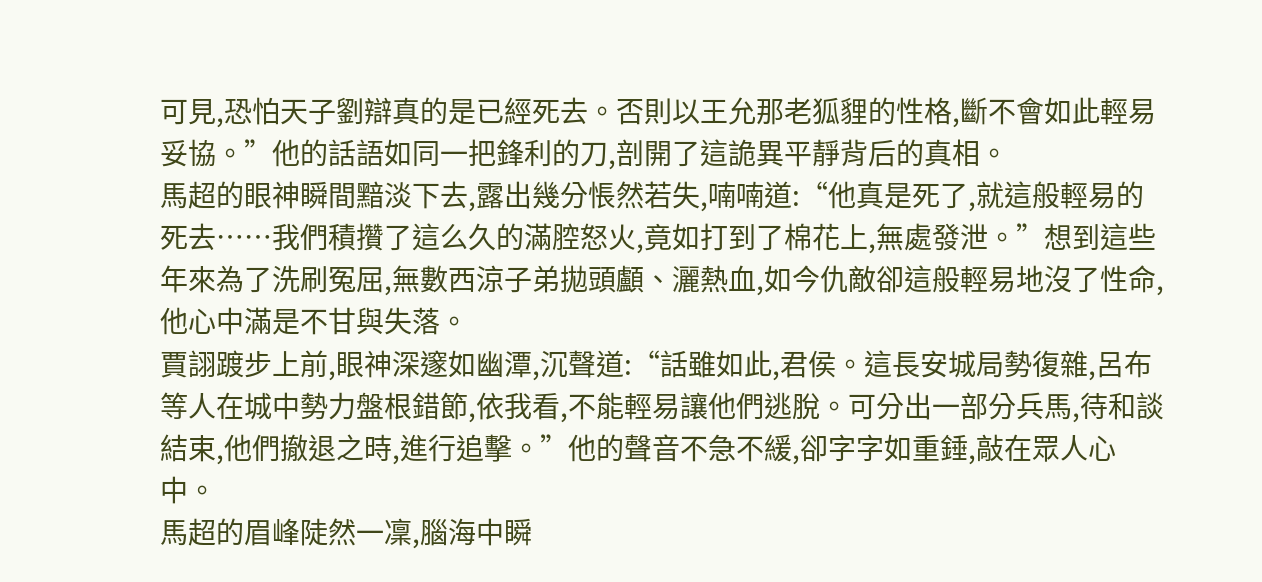可見,恐怕天子劉辯真的是已經死去。否則以王允那老狐貍的性格,斷不會如此輕易妥協。”他的話語如同一把鋒利的刀,剖開了這詭異平靜背后的真相。
馬超的眼神瞬間黯淡下去,露出幾分悵然若失,喃喃道:“他真是死了,就這般輕易的死去……我們積攢了這么久的滿腔怒火,竟如打到了棉花上,無處發泄。”想到這些年來為了洗刷冤屈,無數西涼子弟拋頭顱、灑熱血,如今仇敵卻這般輕易地沒了性命,他心中滿是不甘與失落。
賈詡踱步上前,眼神深邃如幽潭,沉聲道:“話雖如此,君侯。這長安城局勢復雜,呂布等人在城中勢力盤根錯節,依我看,不能輕易讓他們逃脫。可分出一部分兵馬,待和談結束,他們撤退之時,進行追擊。”他的聲音不急不緩,卻字字如重錘,敲在眾人心中。
馬超的眉峰陡然一凜,腦海中瞬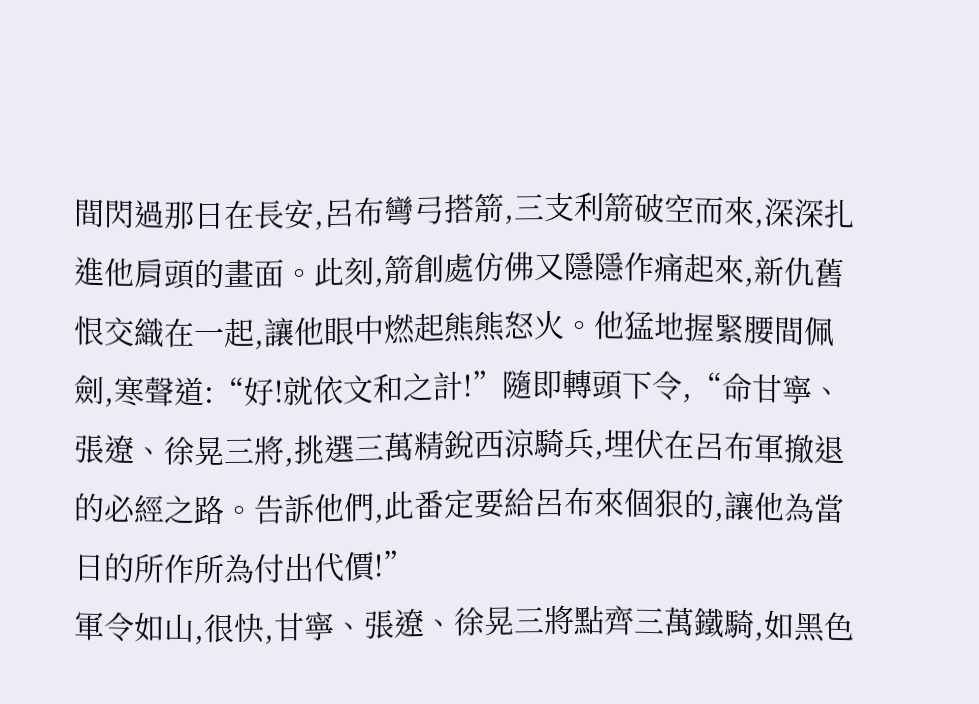間閃過那日在長安,呂布彎弓搭箭,三支利箭破空而來,深深扎進他肩頭的畫面。此刻,箭創處仿佛又隱隱作痛起來,新仇舊恨交織在一起,讓他眼中燃起熊熊怒火。他猛地握緊腰間佩劍,寒聲道:“好!就依文和之計!”隨即轉頭下令,“命甘寧、張遼、徐晃三將,挑選三萬精銳西涼騎兵,埋伏在呂布軍撤退的必經之路。告訴他們,此番定要給呂布來個狠的,讓他為當日的所作所為付出代價!”
軍令如山,很快,甘寧、張遼、徐晃三將點齊三萬鐵騎,如黑色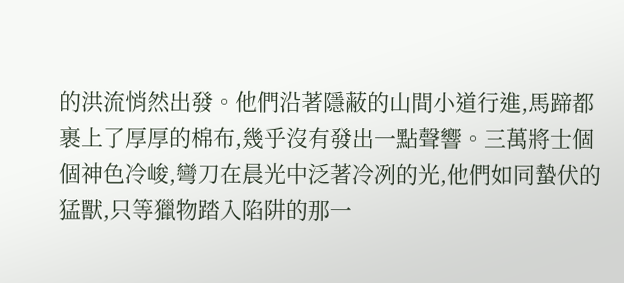的洪流悄然出發。他們沿著隱蔽的山間小道行進,馬蹄都裹上了厚厚的棉布,幾乎沒有發出一點聲響。三萬將士個個神色冷峻,彎刀在晨光中泛著冷冽的光,他們如同蟄伏的猛獸,只等獵物踏入陷阱的那一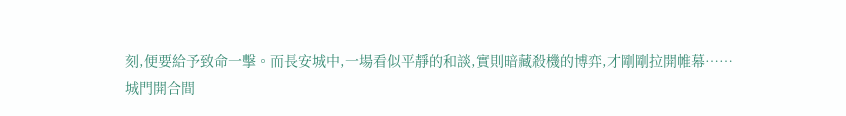刻,便要給予致命一擊。而長安城中,一場看似平靜的和談,實則暗藏殺機的博弈,才剛剛拉開帷幕……
城門開合間